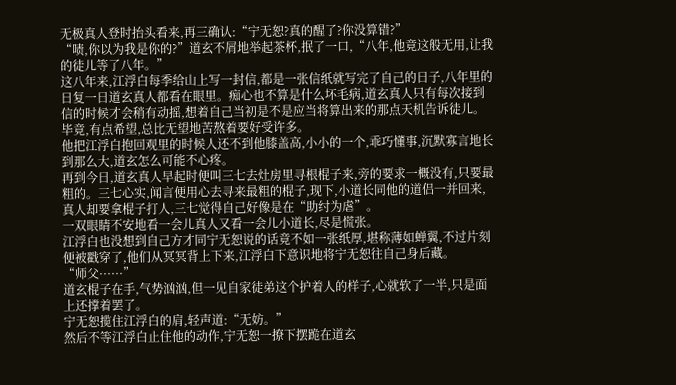无极真人登时抬头看来,再三确认:“宁无恕?真的醒了?你没算错?”
“啧,你以为我是你的?”道玄不屑地举起茶杯,抿了一口,“八年,他竟这般无用,让我的徒儿等了八年。”
这八年来,江浮白每季给山上写一封信,都是一张信纸就写完了自己的日子,八年里的日复一日道玄真人都看在眼里。痴心也不算是什么坏毛病,道玄真人只有每次接到信的时候才会稍有动摇,想着自己当初是不是应当将算出来的那点天机告诉徒儿。
毕竟,有点希望,总比无望地苦熬着要好受许多。
他把江浮白抱回观里的时候人还不到他膝盖高,小小的一个,乖巧懂事,沉默寡言地长到那么大,道玄怎么可能不心疼。
再到今日,道玄真人早起时便叫三七去灶房里寻根棍子来,旁的要求一概没有,只要最粗的。三七心实,闻言便用心去寻来最粗的棍子,现下,小道长同他的道侣一并回来,真人却要拿棍子打人,三七觉得自己好像是在“助纣为虐”。
一双眼睛不安地看一会儿真人又看一会儿小道长,尽是慌张。
江浮白也没想到自己方才同宁无恕说的话竟不如一张纸厚,堪称薄如蝉翼,不过片刻便被戳穿了,他们从冥冥背上下来,江浮白下意识地将宁无恕往自己身后藏。
“师父······”
道玄棍子在手,气势汹汹,但一见自家徒弟这个护着人的样子,心就软了一半,只是面上还撑着罢了。
宁无恕揽住江浮白的肩,轻声道:“无妨。”
然后不等江浮白止住他的动作,宁无恕一撩下摆跪在道玄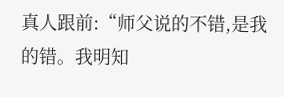真人跟前:“师父说的不错,是我的错。我明知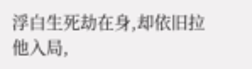浮白生死劫在身,却依旧拉他入局,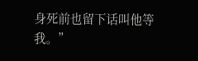身死前也留下话叫他等我。”